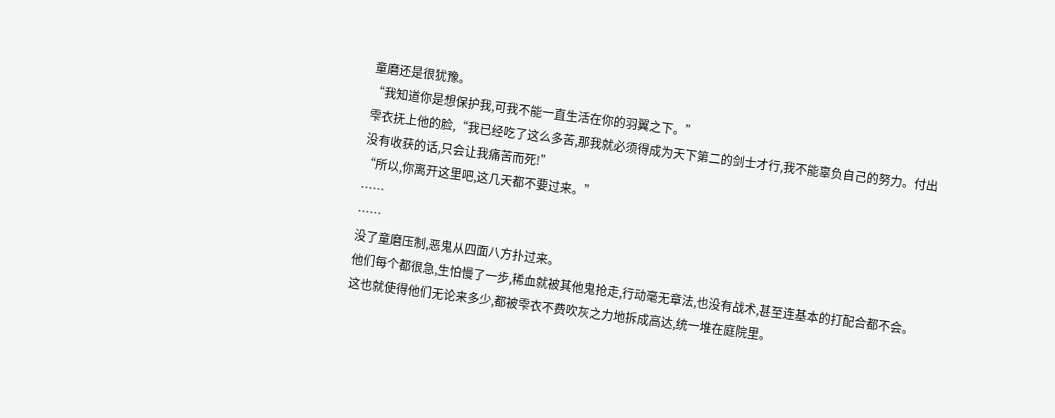童磨还是很犹豫。
“我知道你是想保护我,可我不能一直生活在你的羽翼之下。”
雫衣抚上他的脸,“我已经吃了这么多苦,那我就必须得成为天下第二的剑士才行,我不能辜负自己的努力。付出没有收获的话,只会让我痛苦而死!”
“所以,你离开这里吧,这几天都不要过来。”
……
……
没了童磨压制,恶鬼从四面八方扑过来。
他们每个都很急,生怕慢了一步,稀血就被其他鬼抢走,行动毫无章法,也没有战术,甚至连基本的打配合都不会。
这也就使得他们无论来多少,都被雫衣不费吹灰之力地拆成高达,统一堆在庭院里。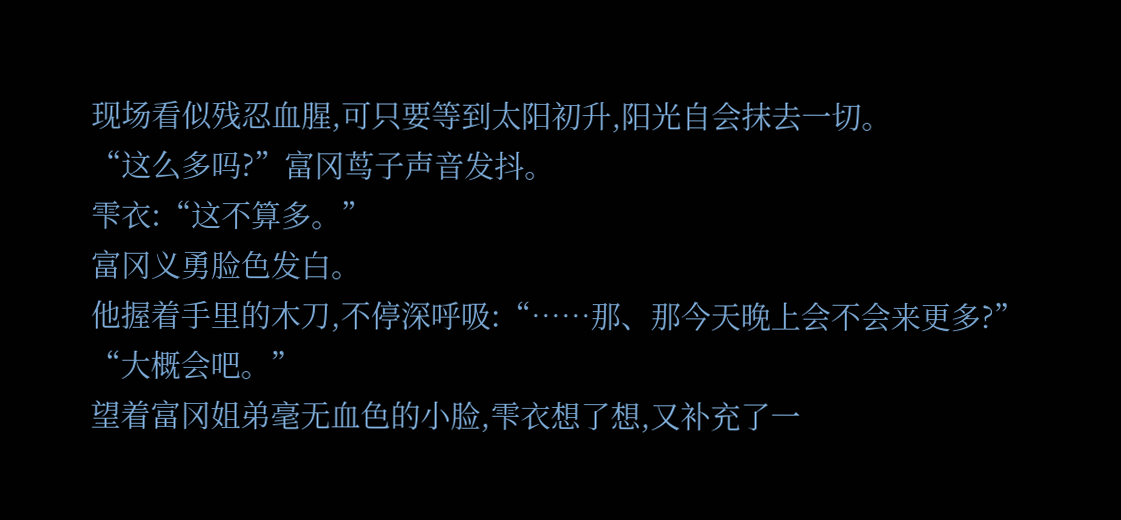现场看似残忍血腥,可只要等到太阳初升,阳光自会抹去一切。
“这么多吗?”富冈茑子声音发抖。
雫衣:“这不算多。”
富冈义勇脸色发白。
他握着手里的木刀,不停深呼吸:“……那、那今天晚上会不会来更多?”
“大概会吧。”
望着富冈姐弟毫无血色的小脸,雫衣想了想,又补充了一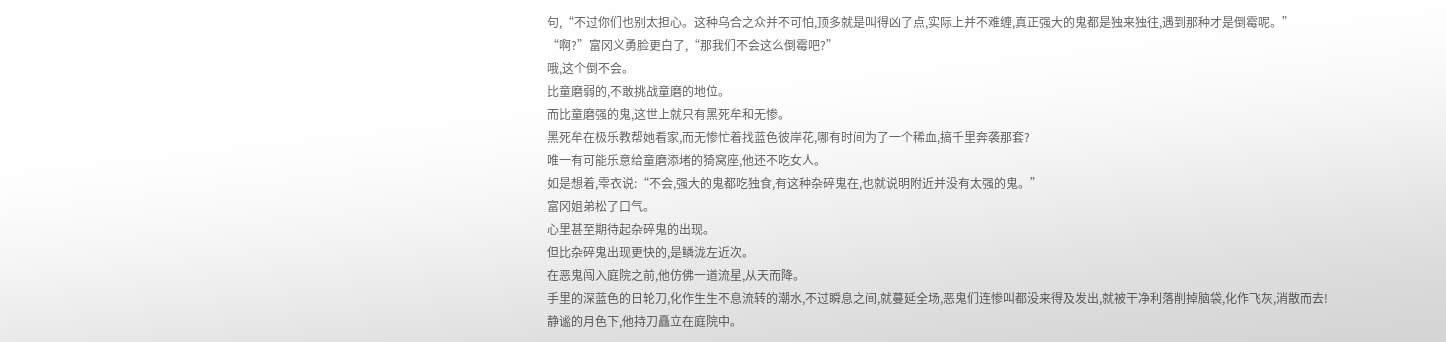句,“不过你们也别太担心。这种乌合之众并不可怕,顶多就是叫得凶了点,实际上并不难缠,真正强大的鬼都是独来独往,遇到那种才是倒霉呢。”
“啊?”富冈义勇脸更白了,“那我们不会这么倒霉吧?”
哦,这个倒不会。
比童磨弱的,不敢挑战童磨的地位。
而比童磨强的鬼,这世上就只有黑死牟和无惨。
黑死牟在极乐教帮她看家,而无惨忙着找蓝色彼岸花,哪有时间为了一个稀血,搞千里奔袭那套?
唯一有可能乐意给童磨添堵的猗窝座,他还不吃女人。
如是想着,雫衣说:“不会,强大的鬼都吃独食,有这种杂碎鬼在,也就说明附近并没有太强的鬼。”
富冈姐弟松了口气。
心里甚至期待起杂碎鬼的出现。
但比杂碎鬼出现更快的,是鳞泷左近次。
在恶鬼闯入庭院之前,他仿佛一道流星,从天而降。
手里的深蓝色的日轮刀,化作生生不息流转的潮水,不过瞬息之间,就蔓延全场,恶鬼们连惨叫都没来得及发出,就被干净利落削掉脑袋,化作飞灰,消散而去!
静谧的月色下,他持刀矗立在庭院中。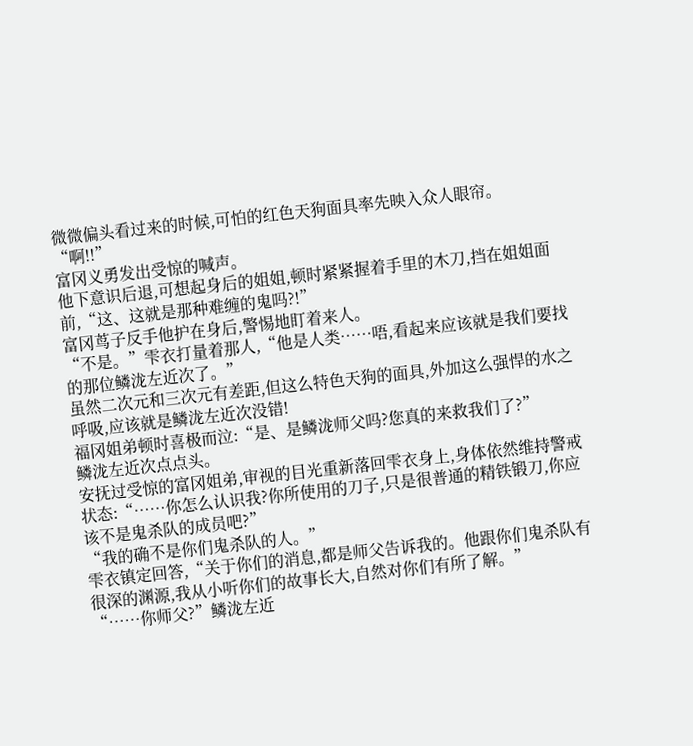微微偏头看过来的时候,可怕的红色天狗面具率先映入众人眼帘。
“啊!!”
富冈义勇发出受惊的喊声。
他下意识后退,可想起身后的姐姐,顿时紧紧握着手里的木刀,挡在姐姐面前,“这、这就是那种难缠的鬼吗?!”
富冈茑子反手他护在身后,警惕地盯着来人。
“不是。”雫衣打量着那人,“他是人类……唔,看起来应该就是我们要找的那位鳞泷左近次了。”
虽然二次元和三次元有差距,但这么特色天狗的面具,外加这么强悍的水之呼吸,应该就是鳞泷左近次没错!
福冈姐弟顿时喜极而泣:“是、是鳞泷师父吗?您真的来救我们了?”
鳞泷左近次点点头。
安抚过受惊的富冈姐弟,审视的目光重新落回雫衣身上,身体依然维持警戒状态:“……你怎么认识我?你所使用的刀子,只是很普通的精铁锻刀,你应该不是鬼杀队的成员吧?”
“我的确不是你们鬼杀队的人。”
雫衣镇定回答,“关于你们的消息,都是师父告诉我的。他跟你们鬼杀队有很深的渊源,我从小听你们的故事长大,自然对你们有所了解。”
“……你师父?”鳞泷左近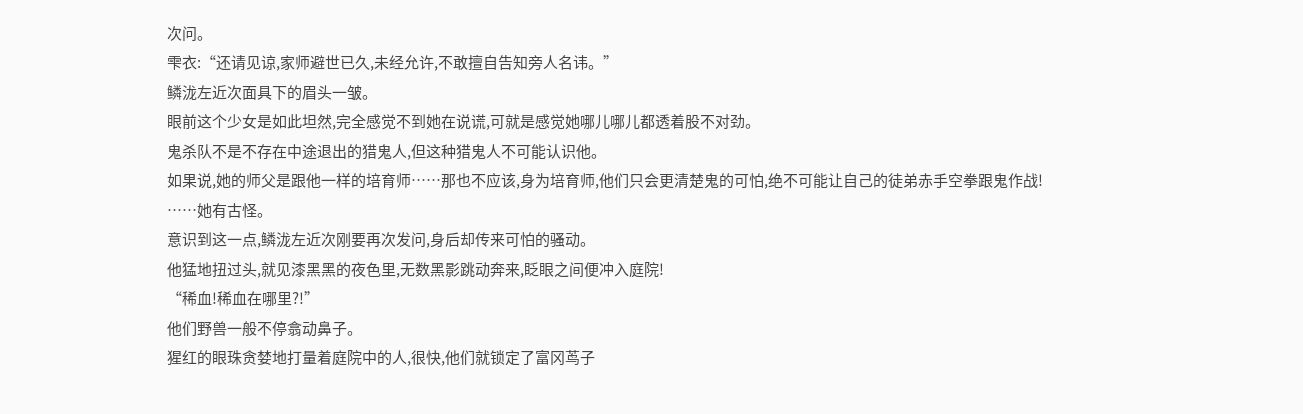次问。
雫衣:“还请见谅,家师避世已久,未经允许,不敢擅自告知旁人名讳。”
鳞泷左近次面具下的眉头一皱。
眼前这个少女是如此坦然,完全感觉不到她在说谎,可就是感觉她哪儿哪儿都透着股不对劲。
鬼杀队不是不存在中途退出的猎鬼人,但这种猎鬼人不可能认识他。
如果说,她的师父是跟他一样的培育师……那也不应该,身为培育师,他们只会更清楚鬼的可怕,绝不可能让自己的徒弟赤手空拳跟鬼作战!
……她有古怪。
意识到这一点,鳞泷左近次刚要再次发问,身后却传来可怕的骚动。
他猛地扭过头,就见漆黑黑的夜色里,无数黑影跳动奔来,眨眼之间便冲入庭院!
“稀血!稀血在哪里?!”
他们野兽一般不停翕动鼻子。
猩红的眼珠贪婪地打量着庭院中的人,很快,他们就锁定了富冈茑子